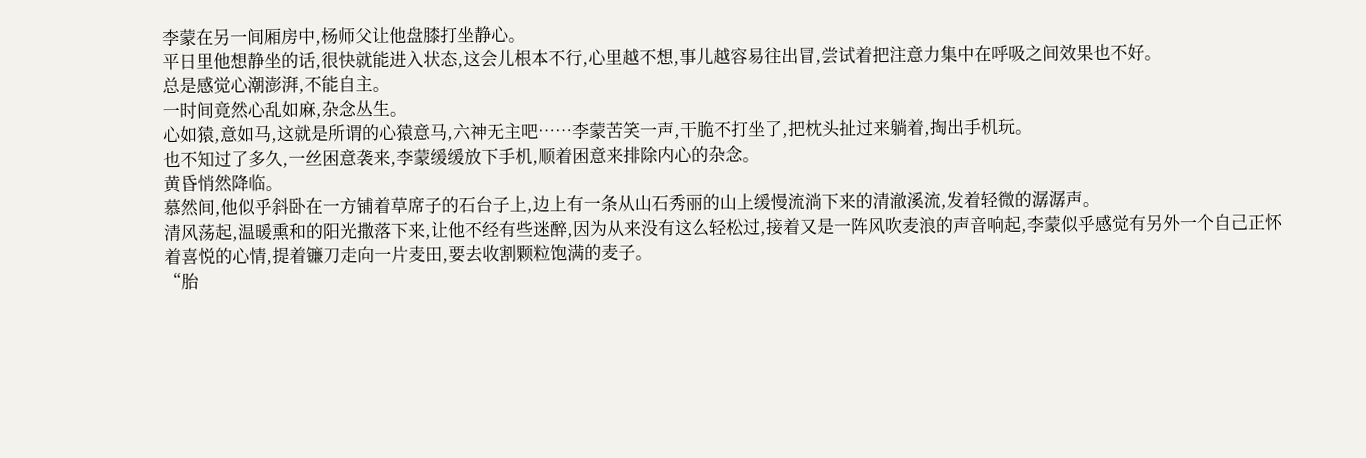李蒙在另一间厢房中,杨师父让他盘膝打坐静心。
平日里他想静坐的话,很快就能进入状态,这会儿根本不行,心里越不想,事儿越容易往出冒,尝试着把注意力集中在呼吸之间效果也不好。
总是感觉心潮澎湃,不能自主。
一时间竟然心乱如麻,杂念丛生。
心如猿,意如马,这就是所谓的心猿意马,六神无主吧……李蒙苦笑一声,干脆不打坐了,把枕头扯过来躺着,掏出手机玩。
也不知过了多久,一丝困意袭来,李蒙缓缓放下手机,顺着困意来排除内心的杂念。
黄昏悄然降临。
慕然间,他似乎斜卧在一方铺着草席子的石台子上,边上有一条从山石秀丽的山上缓慢流淌下来的清澈溪流,发着轻微的潺潺声。
清风荡起,温暖熏和的阳光撒落下来,让他不经有些迷醉,因为从来没有这么轻松过,接着又是一阵风吹麦浪的声音响起,李蒙似乎感觉有另外一个自己正怀着喜悦的心情,提着镰刀走向一片麦田,要去收割颗粒饱满的麦子。
“胎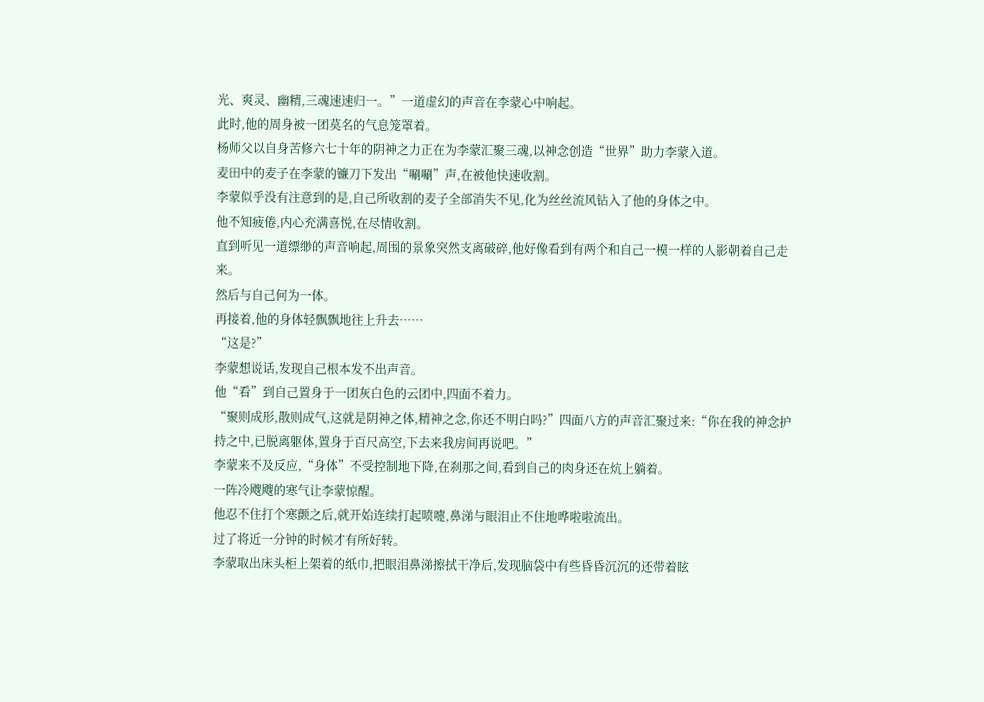光、爽灵、幽精,三魂速速归一。”一道虚幻的声音在李蒙心中响起。
此时,他的周身被一团莫名的气息笼罩着。
杨师父以自身苦修六七十年的阴神之力正在为李蒙汇聚三魂,以神念创造“世界”助力李蒙入道。
麦田中的麦子在李蒙的镰刀下发出“唰唰”声,在被他快速收割。
李蒙似乎没有注意到的是,自己所收割的麦子全部消失不见,化为丝丝流风钻入了他的身体之中。
他不知疲倦,内心充满喜悦,在尽情收割。
直到听见一道缥缈的声音响起,周围的景象突然支离破碎,他好像看到有两个和自己一模一样的人影朝着自己走来。
然后与自己何为一体。
再接着,他的身体轻飘飘地往上升去……
“这是?”
李蒙想说话,发现自己根本发不出声音。
他“看”到自己置身于一团灰白色的云团中,四面不着力。
“聚则成形,散则成气,这就是阴神之体,精神之念,你还不明白吗?”四面八方的声音汇聚过来:“你在我的神念护持之中,已脱离躯体,置身于百尺高空,下去来我房间再说吧。”
李蒙来不及反应,“身体”不受控制地下降,在刹那之间,看到自己的肉身还在炕上躺着。
一阵冷飕飕的寒气让李蒙惊醒。
他忍不住打个寒颤之后,就开始连续打起喷嚏,鼻涕与眼泪止不住地哗啦啦流出。
过了将近一分钟的时候才有所好转。
李蒙取出床头柜上架着的纸巾,把眼泪鼻涕擦拭干净后,发现脑袋中有些昏昏沉沉的还带着眩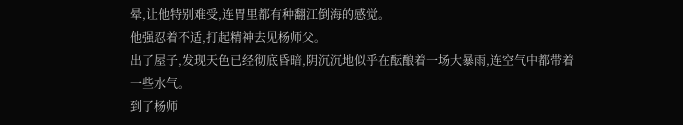晕,让他特别难受,连胃里都有种翻江倒海的感觉。
他强忍着不适,打起精神去见杨师父。
出了屋子,发现天色已经彻底昏暗,阴沉沉地似乎在酝酿着一场大暴雨,连空气中都带着一些水气。
到了杨师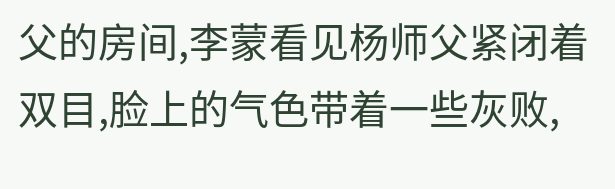父的房间,李蒙看见杨师父紧闭着双目,脸上的气色带着一些灰败,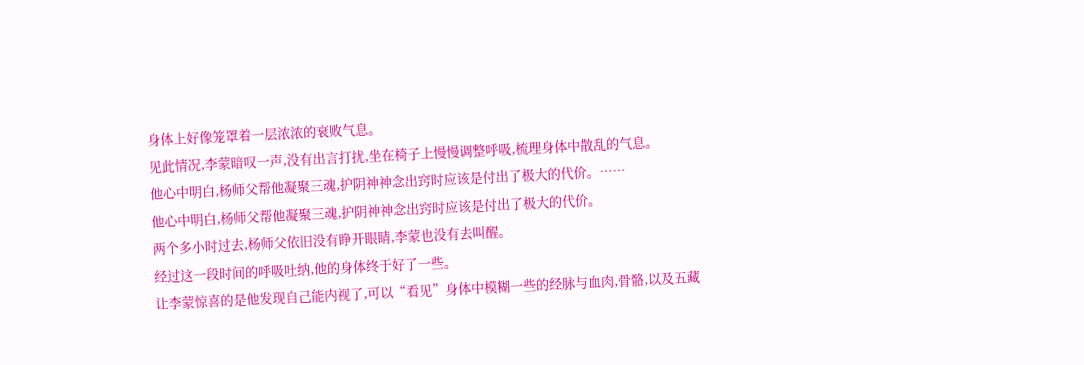身体上好像笼罩着一层浓浓的衰败气息。
见此情况,李蒙暗叹一声,没有出言打扰,坐在椅子上慢慢调整呼吸,梳理身体中散乱的气息。
他心中明白,杨师父帮他凝聚三魂,护阴神神念出窍时应该是付出了极大的代价。……
他心中明白,杨师父帮他凝聚三魂,护阴神神念出窍时应该是付出了极大的代价。
两个多小时过去,杨师父依旧没有睁开眼睛,李蒙也没有去叫醒。
经过这一段时间的呼吸吐纳,他的身体终于好了一些。
让李蒙惊喜的是他发现自己能内视了,可以“看见”身体中模糊一些的经脉与血肉,骨骼,以及五藏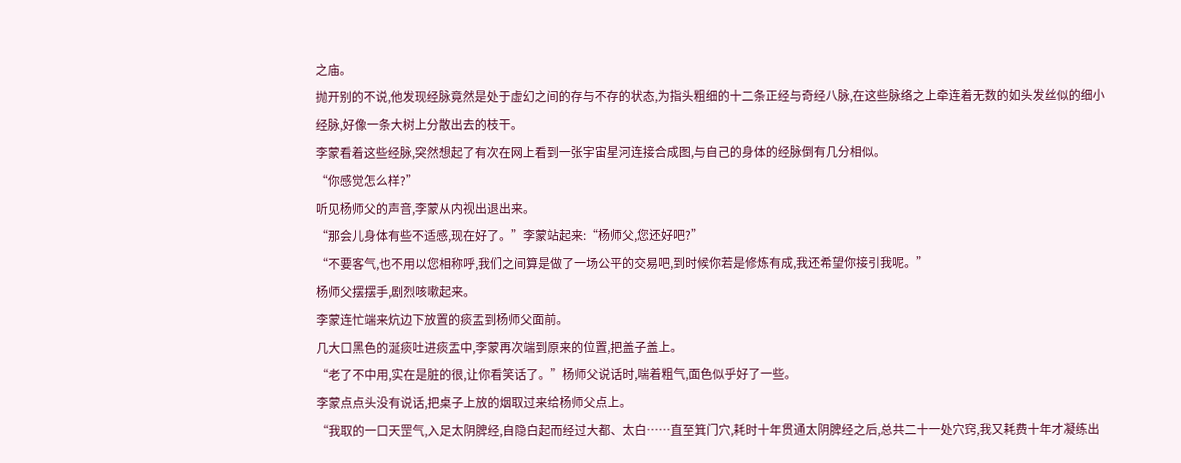之庙。
抛开别的不说,他发现经脉竟然是处于虚幻之间的存与不存的状态,为指头粗细的十二条正经与奇经八脉,在这些脉络之上牵连着无数的如头发丝似的细小经脉,好像一条大树上分散出去的枝干。
李蒙看着这些经脉,突然想起了有次在网上看到一张宇宙星河连接合成图,与自己的身体的经脉倒有几分相似。
“你感觉怎么样?”
听见杨师父的声音,李蒙从内视出退出来。
“那会儿身体有些不适感,现在好了。”李蒙站起来:“杨师父,您还好吧?”
“不要客气,也不用以您相称呼,我们之间算是做了一场公平的交易吧,到时候你若是修炼有成,我还希望你接引我呢。”
杨师父摆摆手,剧烈咳嗽起来。
李蒙连忙端来炕边下放置的痰盂到杨师父面前。
几大口黑色的涎痰吐进痰盂中,李蒙再次端到原来的位置,把盖子盖上。
“老了不中用,实在是脏的很,让你看笑话了。”杨师父说话时,喘着粗气,面色似乎好了一些。
李蒙点点头没有说话,把桌子上放的烟取过来给杨师父点上。
“我取的一口天罡气,入足太阴脾经,自隐白起而经过大都、太白……直至箕门穴,耗时十年贯通太阴脾经之后,总共二十一处穴窍,我又耗费十年才凝练出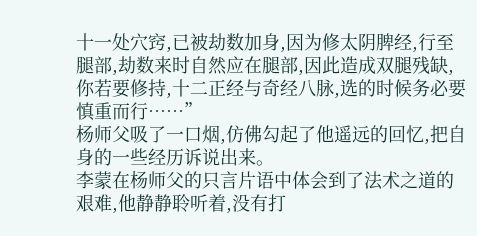十一处穴窍,已被劫数加身,因为修太阴脾经,行至腿部,劫数来时自然应在腿部,因此造成双腿残缺,你若要修持,十二正经与奇经八脉,选的时候务必要慎重而行……”
杨师父吸了一口烟,仿佛勾起了他遥远的回忆,把自身的一些经历诉说出来。
李蒙在杨师父的只言片语中体会到了法术之道的艰难,他静静聆听着,没有打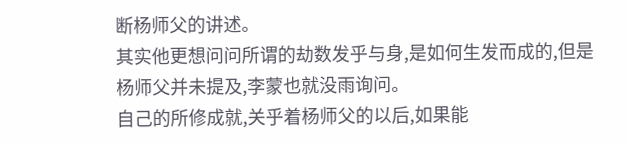断杨师父的讲述。
其实他更想问问所谓的劫数发乎与身,是如何生发而成的,但是杨师父并未提及,李蒙也就没雨询问。
自己的所修成就,关乎着杨师父的以后,如果能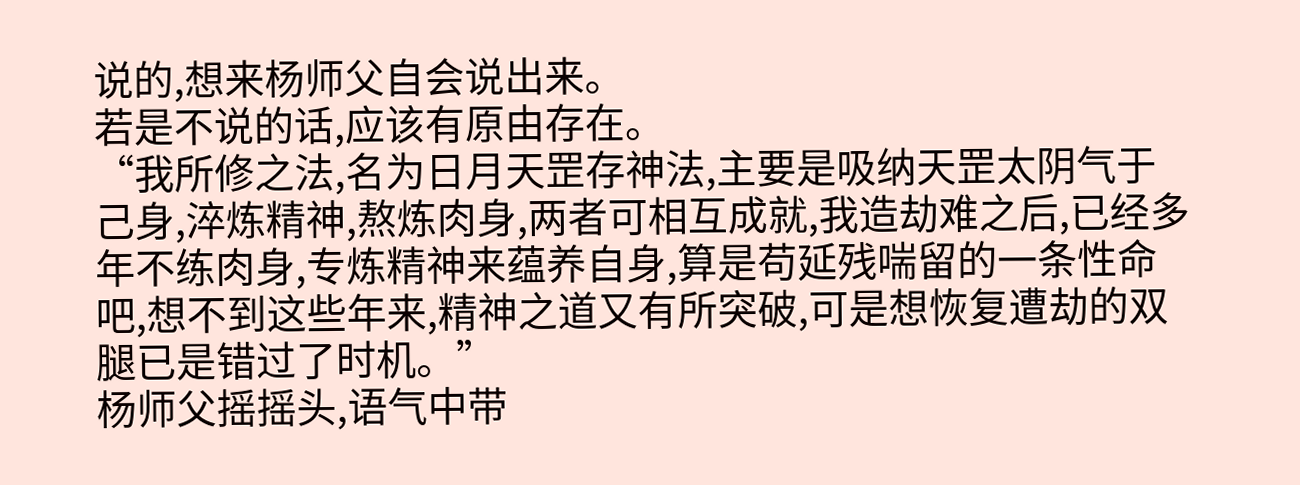说的,想来杨师父自会说出来。
若是不说的话,应该有原由存在。
“我所修之法,名为日月天罡存神法,主要是吸纳天罡太阴气于己身,淬炼精神,熬炼肉身,两者可相互成就,我造劫难之后,已经多年不练肉身,专炼精神来蕴养自身,算是苟延残喘留的一条性命吧,想不到这些年来,精神之道又有所突破,可是想恢复遭劫的双腿已是错过了时机。”
杨师父摇摇头,语气中带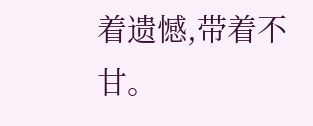着遗憾,带着不甘。